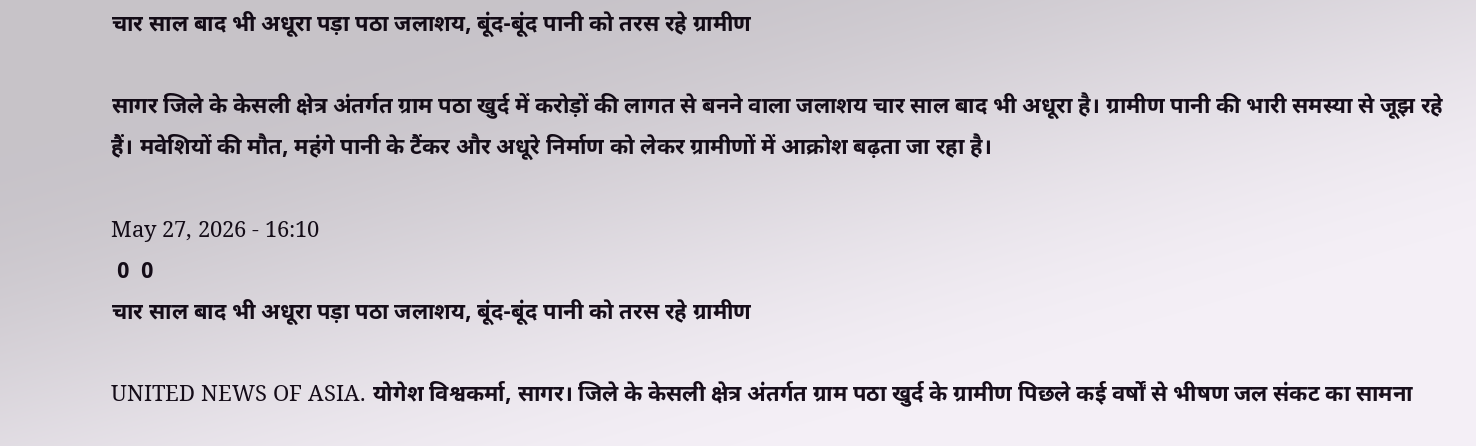चार साल बाद भी अधूरा पड़ा पठा जलाशय, बूंद-बूंद पानी को तरस रहे ग्रामीण

सागर जिले के केसली क्षेत्र अंतर्गत ग्राम पठा खुर्द में करोड़ों की लागत से बनने वाला जलाशय चार साल बाद भी अधूरा है। ग्रामीण पानी की भारी समस्या से जूझ रहे हैं। मवेशियों की मौत, महंगे पानी के टैंकर और अधूरे निर्माण को लेकर ग्रामीणों में आक्रोश बढ़ता जा रहा है।

May 27, 2026 - 16:10
 0  0
चार साल बाद भी अधूरा पड़ा पठा जलाशय, बूंद-बूंद पानी को तरस रहे ग्रामीण

UNITED NEWS OF ASIA. योगेश विश्वकर्मा, सागर। जिले के केसली क्षेत्र अंतर्गत ग्राम पठा खुर्द के ग्रामीण पिछले कई वर्षों से भीषण जल संकट का सामना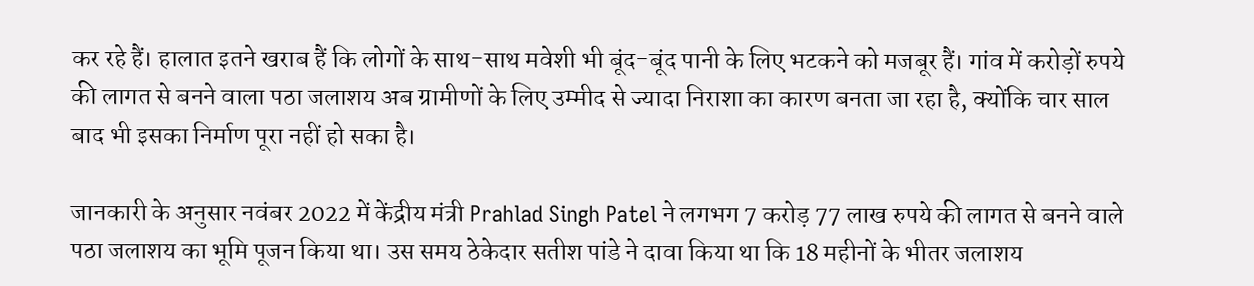कर रहे हैं। हालात इतने खराब हैं कि लोगों के साथ-साथ मवेशी भी बूंद-बूंद पानी के लिए भटकने को मजबूर हैं। गांव में करोड़ों रुपये की लागत से बनने वाला पठा जलाशय अब ग्रामीणों के लिए उम्मीद से ज्यादा निराशा का कारण बनता जा रहा है, क्योंकि चार साल बाद भी इसका निर्माण पूरा नहीं हो सका है।

जानकारी के अनुसार नवंबर 2022 में केंद्रीय मंत्री Prahlad Singh Patel ने लगभग 7 करोड़ 77 लाख रुपये की लागत से बनने वाले पठा जलाशय का भूमि पूजन किया था। उस समय ठेकेदार सतीश पांडे ने दावा किया था कि 18 महीनों के भीतर जलाशय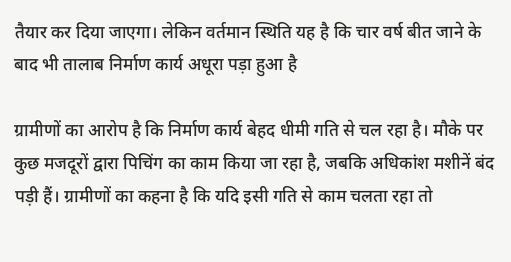तैयार कर दिया जाएगा। लेकिन वर्तमान स्थिति यह है कि चार वर्ष बीत जाने के बाद भी तालाब निर्माण कार्य अधूरा पड़ा हुआ है

ग्रामीणों का आरोप है कि निर्माण कार्य बेहद धीमी गति से चल रहा है। मौके पर कुछ मजदूरों द्वारा पिचिंग का काम किया जा रहा है, जबकि अधिकांश मशीनें बंद पड़ी हैं। ग्रामीणों का कहना है कि यदि इसी गति से काम चलता रहा तो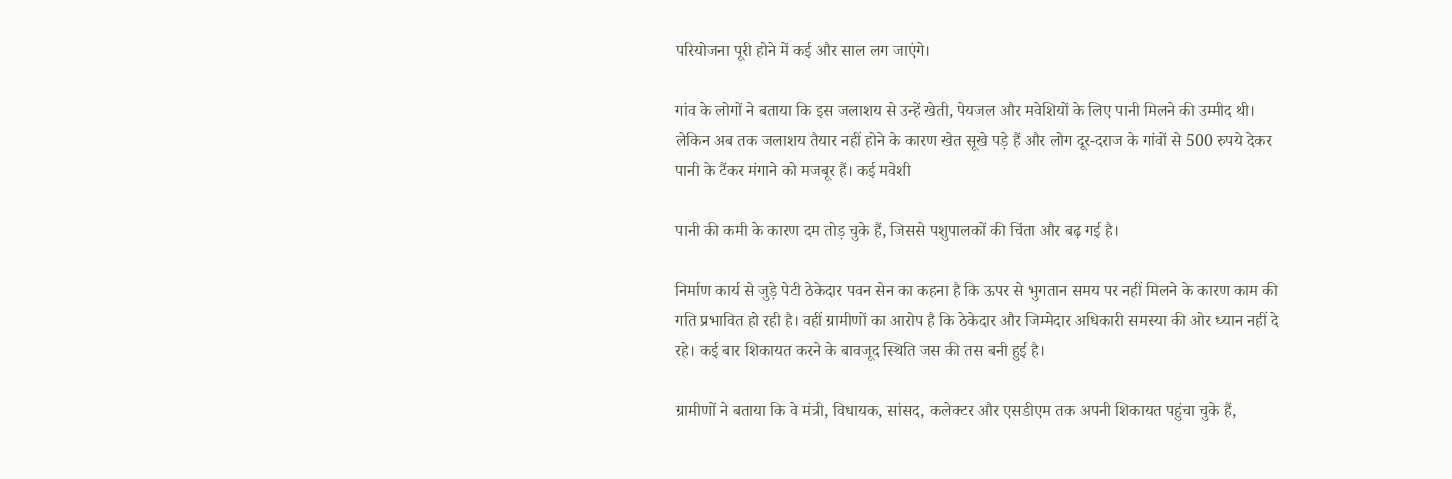परियोजना पूरी होने में कई और साल लग जाएंगे।

गांव के लोगों ने बताया कि इस जलाशय से उन्हें खेती, पेयजल और मवेशियों के लिए पानी मिलने की उम्मीद थी। लेकिन अब तक जलाशय तैयार नहीं होने के कारण खेत सूखे पड़े हैं और लोग दूर-दराज के गांवों से 500 रुपये देकर पानी के टैंकर मंगाने को मजबूर हैं। कई मवेशी

पानी की कमी के कारण दम तोड़ चुके हैं, जिससे पशुपालकों की चिंता और बढ़ गई है।

निर्माण कार्य से जुड़े पेटी ठेकेदार पवन सेन का कहना है कि ऊपर से भुगतान समय पर नहीं मिलने के कारण काम की गति प्रभावित हो रही है। वहीं ग्रामीणों का आरोप है कि ठेकेदार और जिम्मेदार अधिकारी समस्या की ओर ध्यान नहीं दे रहे। कई बार शिकायत करने के बावजूद स्थिति जस की तस बनी हुई है।

ग्रामीणों ने बताया कि वे मंत्री, विधायक, सांसद, कलेक्टर और एसडीएम तक अपनी शिकायत पहुंचा चुके हैं,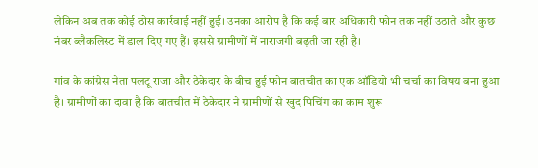लेकिन अब तक कोई ठोस कार्रवाई नहीं हुई। उनका आरोप है कि कई बार अधिकारी फोन तक नहीं उठाते और कुछ नंबर ब्लैकलिस्ट में डाल दिए गए हैं। इससे ग्रामीणों में नाराजगी बढ़ती जा रही है।

गांव के कांग्रेस नेता पलटू राजा और ठेकेदार के बीच हुई फोन बातचीत का एक ऑडियो भी चर्चा का विषय बना हुआ है। ग्रामीणों का दावा है कि बातचीत में ठेकेदार ने ग्रामीणों से खुद पिचिंग का काम शुरू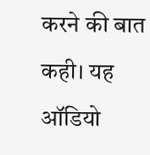करने की बात कही। यह ऑडियो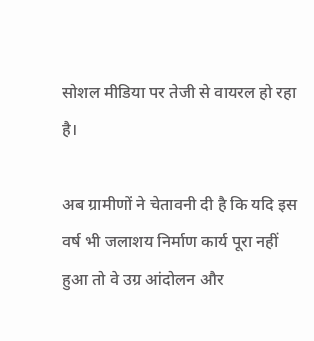सोशल मीडिया पर तेजी से वायरल हो रहा है।

अब ग्रामीणों ने चेतावनी दी है कि यदि इस वर्ष भी जलाशय निर्माण कार्य पूरा नहीं हुआ तो वे उग्र आंदोलन और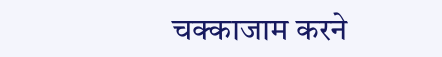चक्काजाम करने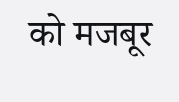को मजबूर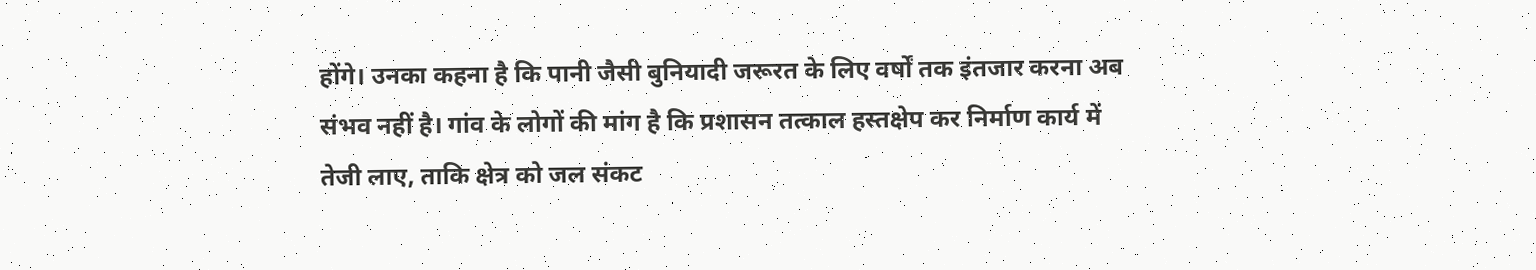होंगे। उनका कहना है कि पानी जैसी बुनियादी जरूरत के लिए वर्षों तक इंतजार करना अब संभव नहीं है। गांव के लोगों की मांग है कि प्रशासन तत्काल हस्तक्षेप कर निर्माण कार्य में तेजी लाए, ताकि क्षेत्र को जल संकट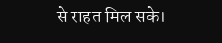से राहत मिल सके।